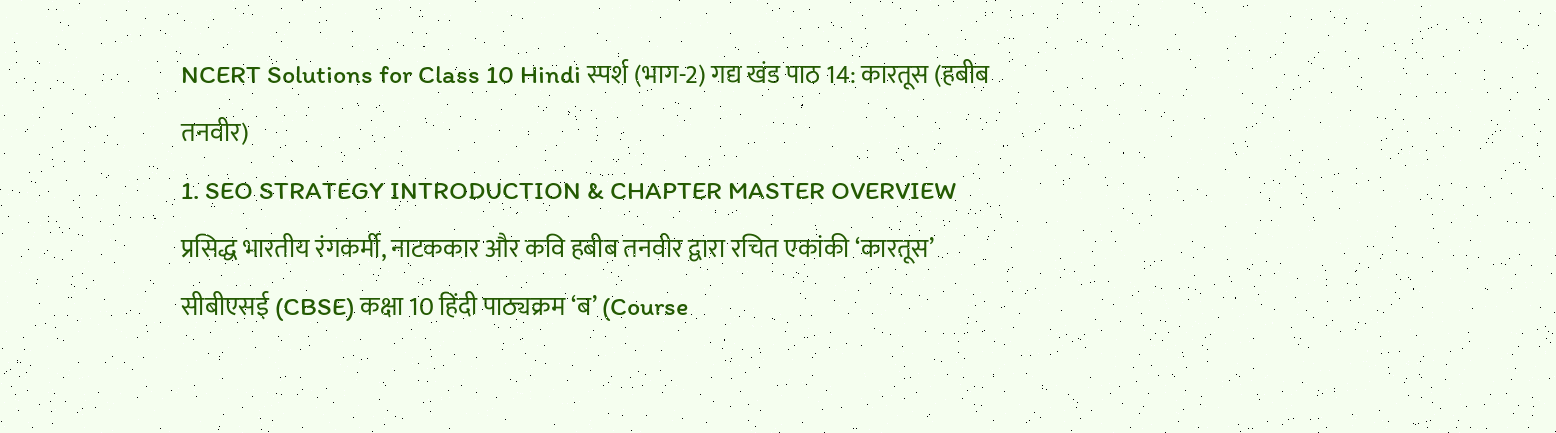NCERT Solutions for Class 10 Hindi स्पर्श (भाग-2) गद्य खंड पाठ 14: कारतूस (हबीब तनवीर)
1. SEO STRATEGY INTRODUCTION & CHAPTER MASTER OVERVIEW
प्रसिद्ध भारतीय रंगकर्मी, नाटककार और कवि हबीब तनवीर द्वारा रचित एकांकी ‘कारतूस’ सीबीएसई (CBSE) कक्षा 10 हिंदी पाठ्यक्रम ‘ब’ (Course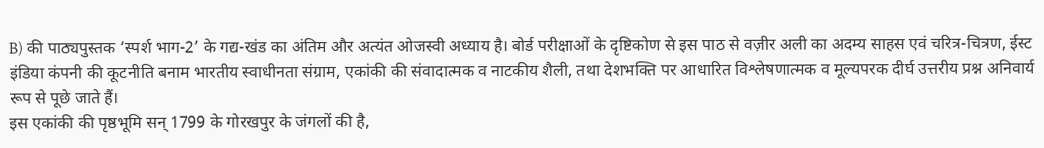B) की पाठ्यपुस्तक ‘स्पर्श भाग-2’ के गद्य-खंड का अंतिम और अत्यंत ओजस्वी अध्याय है। बोर्ड परीक्षाओं के दृष्टिकोण से इस पाठ से वज़ीर अली का अदम्य साहस एवं चरित्र-चित्रण, ईस्ट इंडिया कंपनी की कूटनीति बनाम भारतीय स्वाधीनता संग्राम, एकांकी की संवादात्मक व नाटकीय शैली, तथा देशभक्ति पर आधारित विश्लेषणात्मक व मूल्यपरक दीर्घ उत्तरीय प्रश्न अनिवार्य रूप से पूछे जाते हैं।
इस एकांकी की पृष्ठभूमि सन् 1799 के गोरखपुर के जंगलों की है,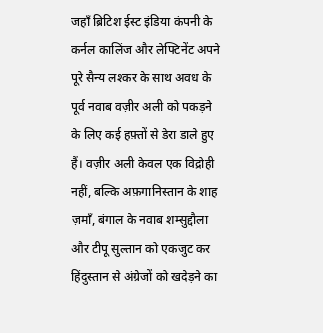जहाँ ब्रिटिश ईस्ट इंडिया कंपनी के कर्नल कालिंज और लेफ्टिनेंट अपने पूरे सैन्य लश्कर के साथ अवध के पूर्व नवाब वज़ीर अली को पकड़ने के लिए कई हफ़्तों से डेरा डाले हुए हैं। वज़ीर अली केवल एक विद्रोही नहीं, बल्कि अफ़गानिस्तान के शाह ज़माँ, बंगाल के नवाब शम्सुद्दौला और टीपू सुल्तान को एकजुट कर हिंदुस्तान से अंग्रेजों को खदेड़ने का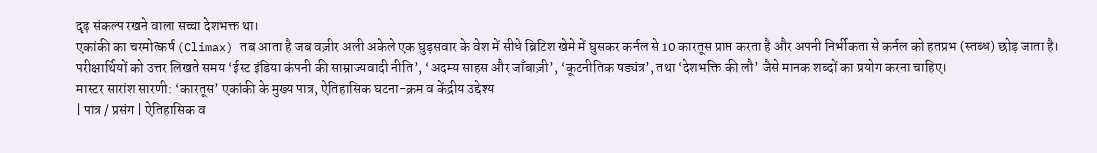दृढ़ संकल्प रखने वाला सच्चा देशभक्त था।
एकांकी का चरमोत्कर्ष (Climax) तब आता है जब वज़ीर अली अकेले एक घुड़सवार के वेश में सीधे ब्रिटिश खेमे में घुसकर कर्नल से 10 कारतूस प्राप्त करता है और अपनी निर्भीकता से कर्नल को हतप्रभ (स्तब्ध) छोड़ जाता है।
परीक्षार्थियों को उत्तर लिखते समय ‘ईस्ट इंडिया कंपनी की साम्राज्यवादी नीति’, ‘अदम्य साहस और जाँबाज़ी’, ‘कूटनीतिक षड्यंत्र’, तथा ‘देशभक्ति की लौ’ जैसे मानक शब्दों का प्रयोग करना चाहिए।
मास्टर सारांश सारणी: ‘कारतूस’ एकांकी के मुख्य पात्र, ऐतिहासिक घटना-क्रम व केंद्रीय उद्देश्य
| पात्र / प्रसंग | ऐतिहासिक व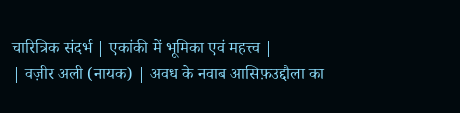चारित्रिक संदर्भ | एकांकी में भूमिका एवं महत्त्व |
| वज़ीर अली (नायक) | अवध के नवाब आसिफ़उद्दौला का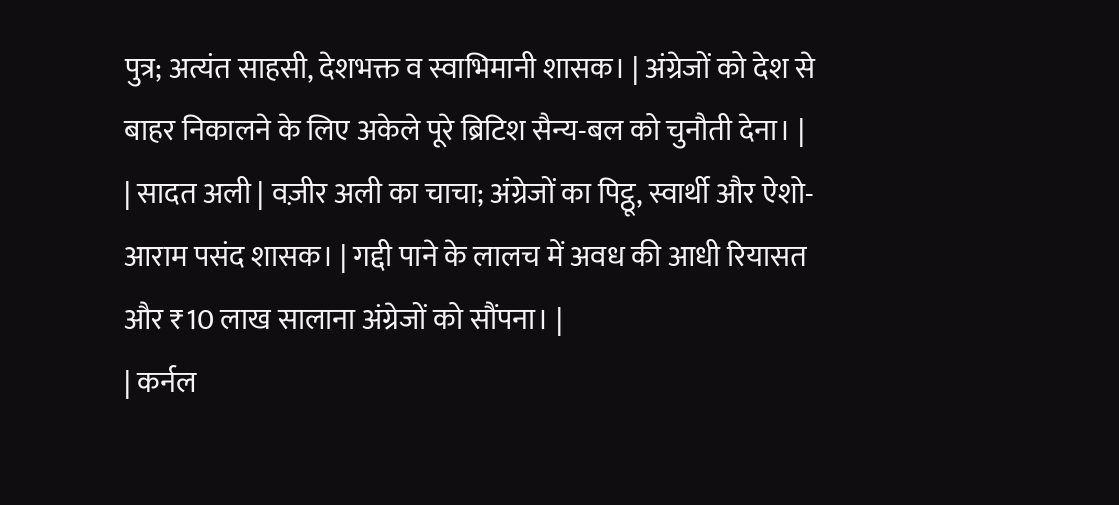पुत्र; अत्यंत साहसी, देशभक्त व स्वाभिमानी शासक। | अंग्रेजों को देश से बाहर निकालने के लिए अकेले पूरे ब्रिटिश सैन्य-बल को चुनौती देना। |
| सादत अली | वज़ीर अली का चाचा; अंग्रेजों का पिट्ठू, स्वार्थी और ऐशो-आराम पसंद शासक। | गद्दी पाने के लालच में अवध की आधी रियासत और ₹10 लाख सालाना अंग्रेजों को सौंपना। |
| कर्नल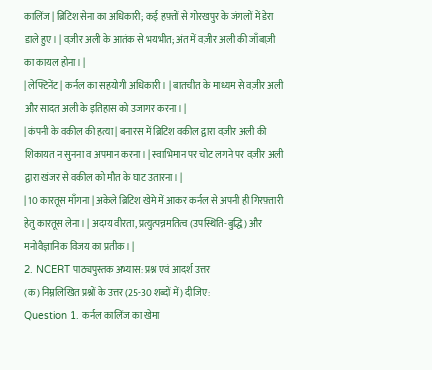कालिंज | ब्रिटिश सेना का अधिकारी; कई हफ़्तों से गोरखपुर के जंगलों में डेरा डाले हुए। | वज़ीर अली के आतंक से भयभीत; अंत में वज़ीर अली की जाँबाज़ी का कायल होना। |
| लेफ्टिनेंट | कर्नल का सहयोगी अधिकारी। | बातचीत के माध्यम से वज़ीर अली और सादत अली के इतिहास को उजागर करना। |
| कंपनी के वकील की हत्या | बनारस में ब्रिटिश वकील द्वारा वज़ीर अली की शिकायत न सुनना व अपमान करना। | स्वाभिमान पर चोट लगने पर वज़ीर अली द्वारा खंजर से वकील को मौत के घाट उतारना। |
| 10 कारतूस माँगना | अकेले ब्रिटिश खेमे में आकर कर्नल से अपनी ही गिरफ़्तारी हेतु कारतूस लेना। | अदम्य वीरता, प्रत्युत्पन्नमतित्व (उपस्थिति-बुद्धि) और मनोवैज्ञानिक विजय का प्रतीक। |
2. NCERT पाठ्यपुस्तक अभ्यास: प्रश्न एवं आदर्श उत्तर
(क) निम्नलिखित प्रश्नों के उत्तर (25-30 शब्दों में) दीजिए:
Question 1. कर्नल कालिंज का खेमा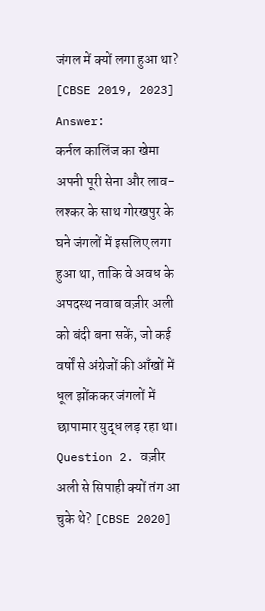जंगल में क्यों लगा हुआ था? [CBSE 2019, 2023]
Answer:
कर्नल कालिंज का खेमा अपनी पूरी सेना और लाव-लश्कर के साथ गोरखपुर के घने जंगलों में इसलिए लगा हुआ था, ताकि वे अवध के अपदस्थ नवाब वज़ीर अली को बंदी बना सकें, जो कई वर्षों से अंग्रेजों की आँखों में धूल झोंककर जंगलों में छापामार युद्ध लड़ रहा था।
Question 2. वज़ीर अली से सिपाही क्यों तंग आ चुके थे? [CBSE 2020]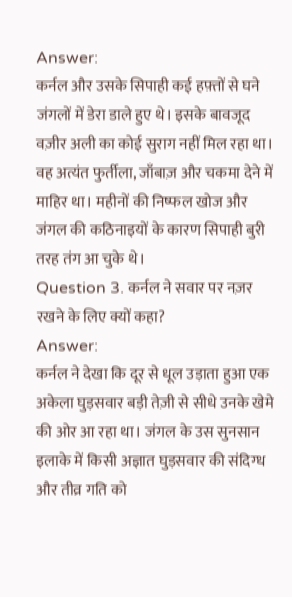Answer:
कर्नल और उसके सिपाही कई हफ़्तों से घने जंगलों में डेरा डाले हुए थे। इसके बावजूद वज़ीर अली का कोई सुराग नहीं मिल रहा था। वह अत्यंत फुर्तीला, जाँबाज़ और चकमा देने में माहिर था। महीनों की निष्फल खोज और जंगल की कठिनाइयों के कारण सिपाही बुरी तरह तंग आ चुके थे।
Question 3. कर्नल ने सवार पर नज़र रखने के लिए क्यों कहा?
Answer:
कर्नल ने देखा कि दूर से धूल उड़ाता हुआ एक अकेला घुड़सवार बड़ी तेज़ी से सीधे उनके खेमे की ओर आ रहा था। जंगल के उस सुनसान इलाके में किसी अज्ञात घुड़सवार की संदिग्ध और तीव्र गति को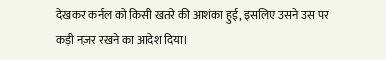देखकर कर्नल को किसी खतरे की आशंका हुई, इसलिए उसने उस पर कड़ी नज़र रखने का आदेश दिया।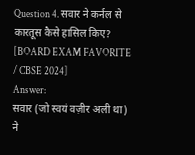Question 4. सवार ने कर्नल से कारतूस कैसे हासिल किए? [BOARD EXAM FAVORITE / CBSE 2024]
Answer:
सवार (जो स्वयं वज़ीर अली था) ने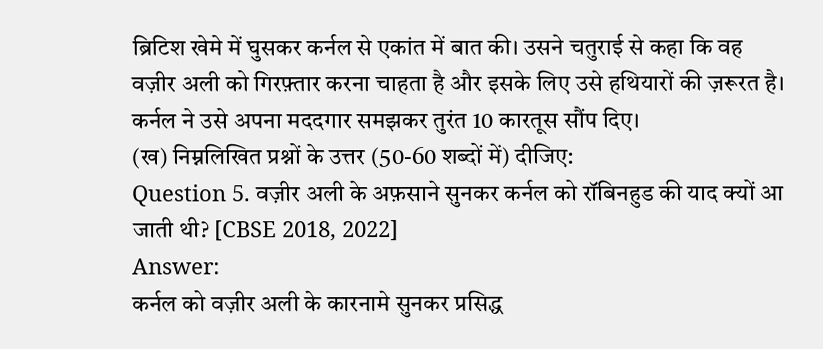ब्रिटिश खेमे में घुसकर कर्नल से एकांत में बात की। उसने चतुराई से कहा कि वह वज़ीर अली को गिरफ़्तार करना चाहता है और इसके लिए उसे हथियारों की ज़रूरत है। कर्नल ने उसे अपना मददगार समझकर तुरंत 10 कारतूस सौंप दिए।
(ख) निम्नलिखित प्रश्नों के उत्तर (50-60 शब्दों में) दीजिए:
Question 5. वज़ीर अली के अफ़साने सुनकर कर्नल को रॉबिनहुड की याद क्यों आ जाती थी? [CBSE 2018, 2022]
Answer:
कर्नल को वज़ीर अली के कारनामे सुनकर प्रसिद्ध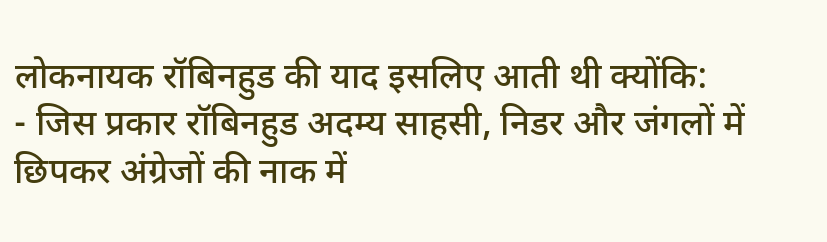लोकनायक रॉबिनहुड की याद इसलिए आती थी क्योंकि:
- जिस प्रकार रॉबिनहुड अदम्य साहसी, निडर और जंगलों में छिपकर अंग्रेजों की नाक में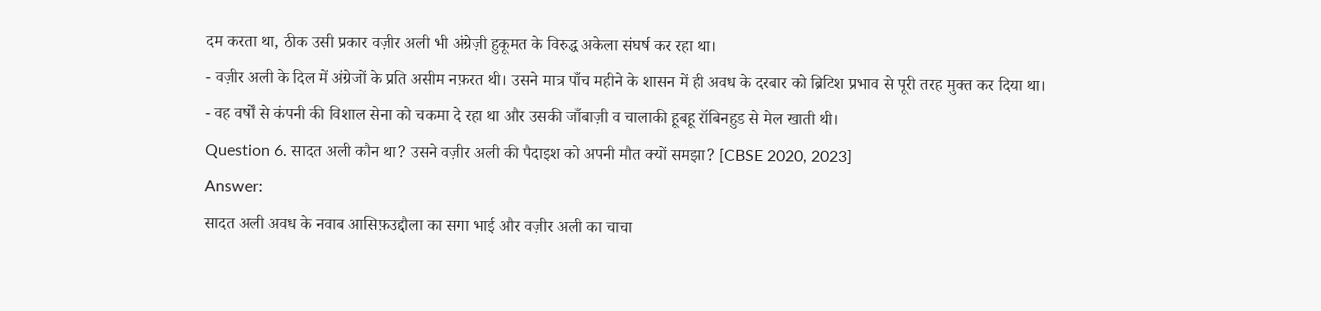दम करता था, ठीक उसी प्रकार वज़ीर अली भी अंग्रेज़ी हुकूमत के विरुद्ध अकेला संघर्ष कर रहा था।
- वज़ीर अली के दिल में अंग्रेजों के प्रति असीम नफ़रत थी। उसने मात्र पाँच महीने के शासन में ही अवध के दरबार को ब्रिटिश प्रभाव से पूरी तरह मुक्त कर दिया था।
- वह वर्षों से कंपनी की विशाल सेना को चकमा दे रहा था और उसकी जाँबाज़ी व चालाकी हूबहू रॉबिनहुड से मेल खाती थी।
Question 6. सादत अली कौन था? उसने वज़ीर अली की पैदाइश को अपनी मौत क्यों समझा? [CBSE 2020, 2023]
Answer:
सादत अली अवध के नवाब आसिफ़उद्दौला का सगा भाई और वज़ीर अली का चाचा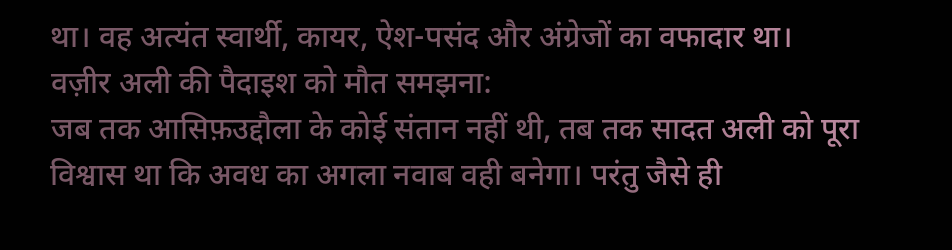था। वह अत्यंत स्वार्थी, कायर, ऐश-पसंद और अंग्रेजों का वफादार था।
वज़ीर अली की पैदाइश को मौत समझना:
जब तक आसिफ़उद्दौला के कोई संतान नहीं थी, तब तक सादत अली को पूरा विश्वास था कि अवध का अगला नवाब वही बनेगा। परंतु जैसे ही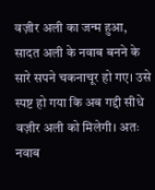वज़ीर अली का जन्म हुआ, सादत अली के नवाब बनने के सारे सपने चकनाचूर हो गए। उसे स्पष्ट हो गया कि अब गद्दी सीधे वज़ीर अली को मिलेगी। अतः नवाब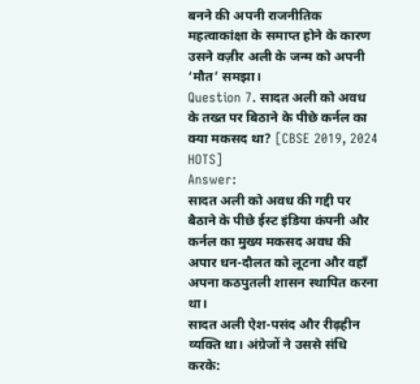बनने की अपनी राजनीतिक महत्वाकांक्षा के समाप्त होने के कारण उसने वज़ीर अली के जन्म को अपनी ‘मौत’ समझा।
Question 7. सादत अली को अवध के तख्त पर बिठाने के पीछे कर्नल का क्या मकसद था? [CBSE 2019, 2024 HOTS]
Answer:
सादत अली को अवध की गद्दी पर बैठाने के पीछे ईस्ट इंडिया कंपनी और कर्नल का मुख्य मकसद अवध की अपार धन-दौलत को लूटना और वहाँ अपना कठपुतली शासन स्थापित करना था।
सादत अली ऐश-पसंद और रीढ़हीन व्यक्ति था। अंग्रेजों ने उससे संधि करके: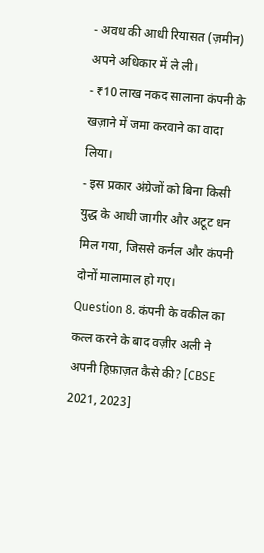- अवध की आधी रियासत (ज़मीन) अपने अधिकार में ले ली।
- ₹10 लाख नकद सालाना कंपनी के खज़ाने में जमा करवाने का वादा लिया।
- इस प्रकार अंग्रेजों को बिना किसी युद्ध के आधी जागीर और अटूट धन मिल गया, जिससे कर्नल और कंपनी दोनों मालामाल हो गए।
Question 8. कंपनी के वकील का कत्ल करने के बाद वज़ीर अली ने अपनी हिफ़ाज़त कैसे की? [CBSE 2021, 2023]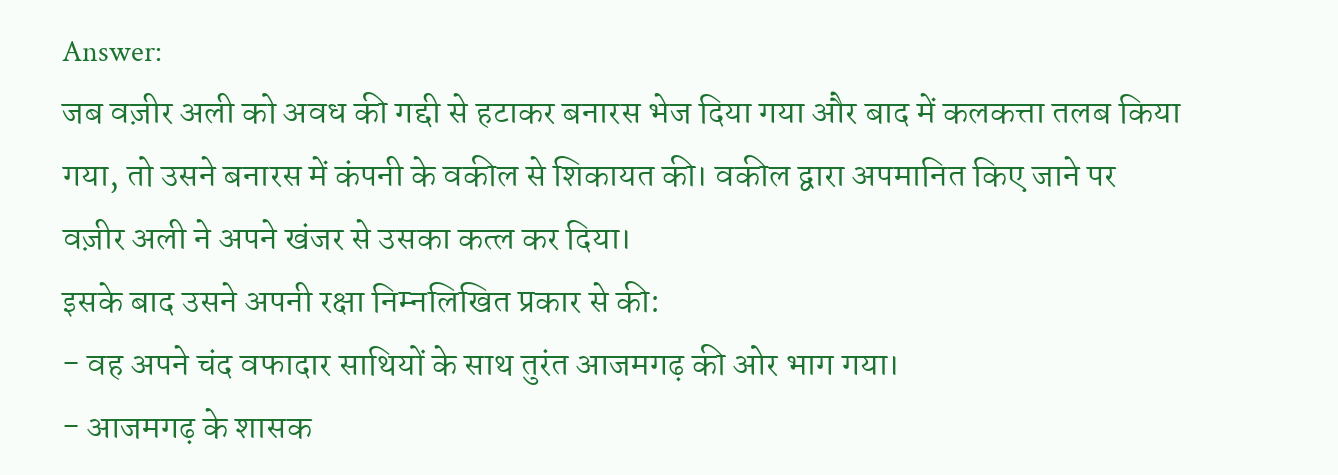Answer:
जब वज़ीर अली को अवध की गद्दी से हटाकर बनारस भेज दिया गया और बाद में कलकत्ता तलब किया गया, तो उसने बनारस में कंपनी के वकील से शिकायत की। वकील द्वारा अपमानित किए जाने पर वज़ीर अली ने अपने खंजर से उसका कत्ल कर दिया।
इसके बाद उसने अपनी रक्षा निम्नलिखित प्रकार से की:
- वह अपने चंद वफादार साथियों के साथ तुरंत आजमगढ़ की ओर भाग गया।
- आजमगढ़ के शासक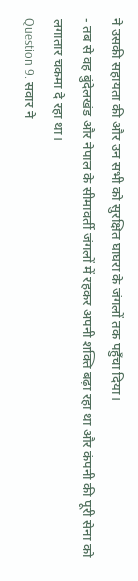ने उसकी सहायता की और उन सभी को सुरक्षित घाघरा के जंगलों तक पहुँचा दिया।
- तब से वह बुंदेलखंड और नेपाल के सीमावर्ती जंगलों में रहकर अपनी शक्ति बढ़ा रहा था और कंपनी की पूरी सेना को लगातार चकमा दे रहा था।
Question 9. सवार ने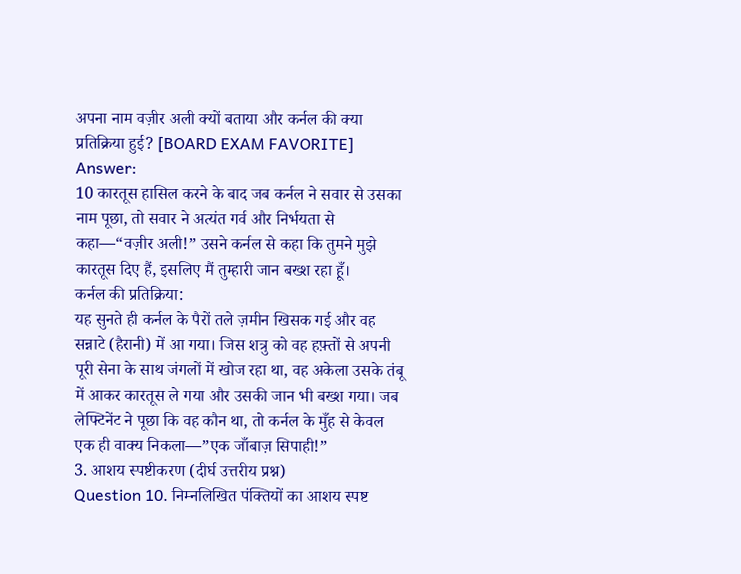अपना नाम वज़ीर अली क्यों बताया और कर्नल की क्या प्रतिक्रिया हुई? [BOARD EXAM FAVORITE]
Answer:
10 कारतूस हासिल करने के बाद जब कर्नल ने सवार से उसका नाम पूछा, तो सवार ने अत्यंत गर्व और निर्भयता से कहा—“वज़ीर अली!” उसने कर्नल से कहा कि तुमने मुझे कारतूस दिए हैं, इसलिए मैं तुम्हारी जान बख्श रहा हूँ।
कर्नल की प्रतिक्रिया:
यह सुनते ही कर्नल के पैरों तले ज़मीन खिसक गई और वह सन्नाटे (हैरानी) में आ गया। जिस शत्रु को वह हफ़्तों से अपनी पूरी सेना के साथ जंगलों में खोज रहा था, वह अकेला उसके तंबू में आकर कारतूस ले गया और उसकी जान भी बख्श गया। जब लेफ्टिनेंट ने पूछा कि वह कौन था, तो कर्नल के मुँह से केवल एक ही वाक्य निकला—”एक जाँबाज़ सिपाही!”
3. आशय स्पष्टीकरण (दीर्घ उत्तरीय प्रश्न)
Question 10. निम्नलिखित पंक्तियों का आशय स्पष्ट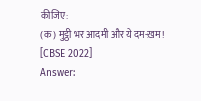कीजिए:
(क) मुट्ठी भर आदमी और ये दम-ख़म! [CBSE 2022]
Answer: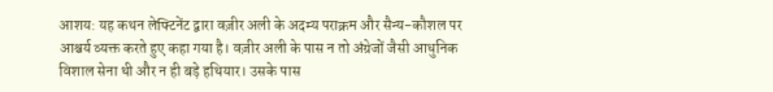आशय: यह कथन लेफ्टिनेंट द्वारा वज़ीर अली के अदम्य पराक्रम और सैन्य-कौशल पर आश्चर्य व्यक्त करते हुए कहा गया है। वज़ीर अली के पास न तो अंग्रेजों जैसी आधुनिक विशाल सेना थी और न ही बड़े हथियार। उसके पास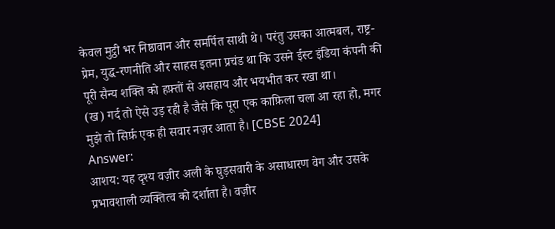केवल मुट्ठी भर निष्ठावान और समर्पित साथी थे। परंतु उसका आत्मबल, राष्ट्र-प्रेम, युद्ध-रणनीति और साहस इतना प्रचंड था कि उसने ईस्ट इंडिया कंपनी की पूरी सैन्य शक्ति को हफ़्तों से असहाय और भयभीत कर रखा था।
(ख) गर्द तो ऐसे उड़ रही है जैसे कि पूरा एक काफ़िला चला आ रहा हो, मगर मुझे तो सिर्फ़ एक ही सवार नज़र आता है। [CBSE 2024]
Answer:
आशय: यह दृश्य वज़ीर अली के घुड़सवारी के असाधारण वेग और उसके प्रभावशाली व्यक्तित्व को दर्शाता है। वज़ीर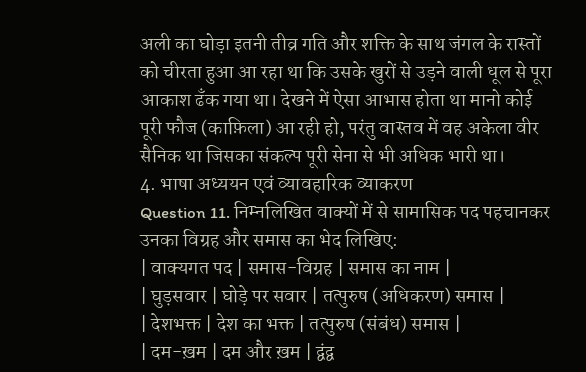अली का घोड़ा इतनी तीव्र गति और शक्ति के साथ जंगल के रास्तों को चीरता हुआ आ रहा था कि उसके खुरों से उड़ने वाली धूल से पूरा आकाश ढँक गया था। देखने में ऐसा आभास होता था मानो कोई पूरी फौज (काफ़िला) आ रही हो, परंतु वास्तव में वह अकेला वीर सैनिक था जिसका संकल्प पूरी सेना से भी अधिक भारी था।
4. भाषा अध्ययन एवं व्यावहारिक व्याकरण
Question 11. निम्नलिखित वाक्यों में से सामासिक पद पहचानकर उनका विग्रह और समास का भेद लिखिए:
| वाक्यगत पद | समास-विग्रह | समास का नाम |
| घुड़सवार | घोड़े पर सवार | तत्पुरुष (अधिकरण) समास |
| देशभक्त | देश का भक्त | तत्पुरुष (संबंध) समास |
| दम-ख़म | दम और ख़म | द्वंद्व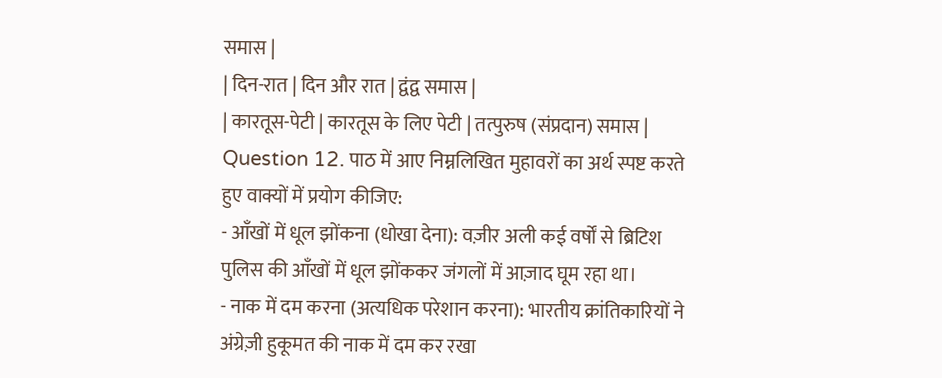समास |
| दिन-रात | दिन और रात | द्वंद्व समास |
| कारतूस-पेटी | कारतूस के लिए पेटी | तत्पुरुष (संप्रदान) समास |
Question 12. पाठ में आए निम्नलिखित मुहावरों का अर्थ स्पष्ट करते हुए वाक्यों में प्रयोग कीजिए:
- आँखों में धूल झोंकना (धोखा देना): वज़ीर अली कई वर्षों से ब्रिटिश पुलिस की आँखों में धूल झोंककर जंगलों में आज़ाद घूम रहा था।
- नाक में दम करना (अत्यधिक परेशान करना): भारतीय क्रांतिकारियों ने अंग्रेज़ी हुकूमत की नाक में दम कर रखा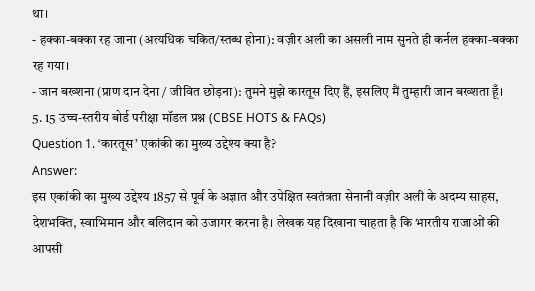था।
- हक्का-बक्का रह जाना (अत्यधिक चकित/स्तब्ध होना): वज़ीर अली का असली नाम सुनते ही कर्नल हक्का-बक्का रह गया।
- जान बख्शना (प्राण दान देना / जीवित छोड़ना): तुमने मुझे कारतूस दिए हैं, इसलिए मैं तुम्हारी जान बख्शता हूँ।
5. 15 उच्च-स्तरीय बोर्ड परीक्षा मॉडल प्रश्न (CBSE HOTS & FAQs)
Question 1. ‘कारतूस’ एकांकी का मुख्य उद्देश्य क्या है?
Answer:
इस एकांकी का मुख्य उद्देश्य 1857 से पूर्व के अज्ञात और उपेक्षित स्वतंत्रता सेनानी वज़ीर अली के अदम्य साहस, देशभक्ति, स्वाभिमान और बलिदान को उजागर करना है। लेखक यह दिखाना चाहता है कि भारतीय राजाओं की आपसी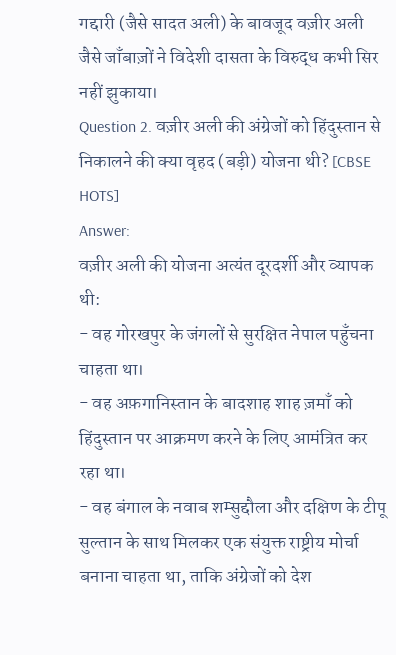गद्दारी (जैसे सादत अली) के बावजूद वज़ीर अली जैसे जाँबाज़ों ने विदेशी दासता के विरुद्ध कभी सिर नहीं झुकाया।
Question 2. वज़ीर अली की अंग्रेजों को हिंदुस्तान से निकालने की क्या वृहद (बड़ी) योजना थी? [CBSE HOTS]
Answer:
वज़ीर अली की योजना अत्यंत दूरदर्शी और व्यापक थी:
- वह गोरखपुर के जंगलों से सुरक्षित नेपाल पहुँचना चाहता था।
- वह अफ़गानिस्तान के बादशाह शाह ज़माँ को हिंदुस्तान पर आक्रमण करने के लिए आमंत्रित कर रहा था।
- वह बंगाल के नवाब शम्सुद्दौला और दक्षिण के टीपू सुल्तान के साथ मिलकर एक संयुक्त राष्ट्रीय मोर्चा बनाना चाहता था, ताकि अंग्रेजों को देश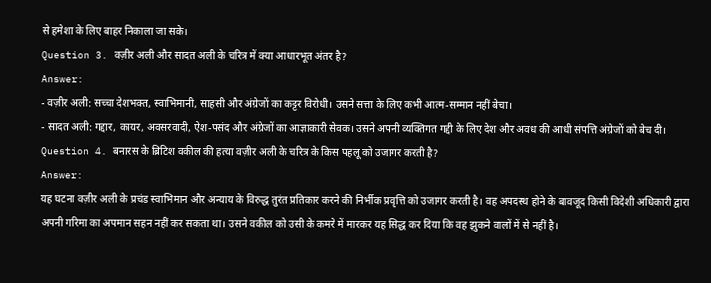से हमेशा के लिए बाहर निकाला जा सके।
Question 3. वज़ीर अली और सादत अली के चरित्र में क्या आधारभूत अंतर है?
Answer:
- वज़ीर अली: सच्चा देशभक्त, स्वाभिमानी, साहसी और अंग्रेजों का कट्टर विरोधी। उसने सत्ता के लिए कभी आत्म-सम्मान नहीं बेचा।
- सादत अली: गद्दार, कायर, अवसरवादी, ऐश-पसंद और अंग्रेजों का आज्ञाकारी सेवक। उसने अपनी व्यक्तिगत गद्दी के लिए देश और अवध की आधी संपत्ति अंग्रेजों को बेच दी।
Question 4. बनारस के ब्रिटिश वकील की हत्या वज़ीर अली के चरित्र के किस पहलू को उजागर करती है?
Answer:
यह घटना वज़ीर अली के प्रचंड स्वाभिमान और अन्याय के विरुद्ध तुरंत प्रतिकार करने की निर्भीक प्रवृत्ति को उजागर करती है। वह अपदस्थ होने के बावजूद किसी विदेशी अधिकारी द्वारा अपनी गरिमा का अपमान सहन नहीं कर सकता था। उसने वकील को उसी के कमरे में मारकर यह सिद्ध कर दिया कि वह झुकने वालों में से नहीं है।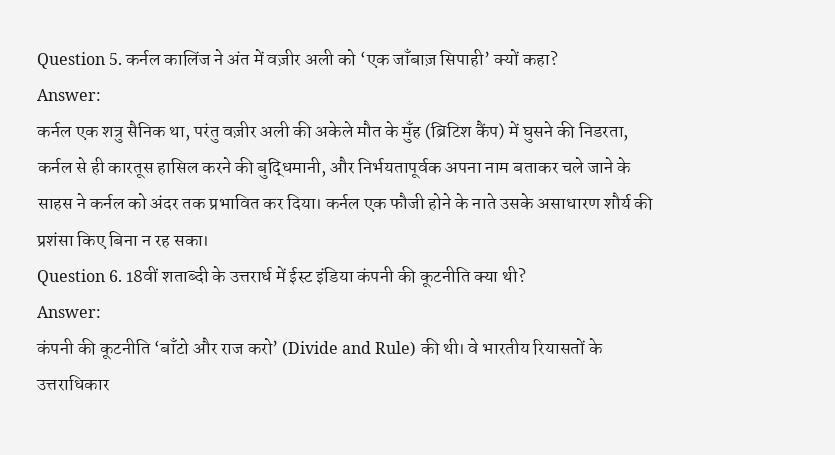Question 5. कर्नल कालिंज ने अंत में वज़ीर अली को ‘एक जाँबाज़ सिपाही’ क्यों कहा?
Answer:
कर्नल एक शत्रु सैनिक था, परंतु वज़ीर अली की अकेले मौत के मुँह (ब्रिटिश कैंप) में घुसने की निडरता, कर्नल से ही कारतूस हासिल करने की बुद्धिमानी, और निर्भयतापूर्वक अपना नाम बताकर चले जाने के साहस ने कर्नल को अंदर तक प्रभावित कर दिया। कर्नल एक फौजी होने के नाते उसके असाधारण शौर्य की प्रशंसा किए बिना न रह सका।
Question 6. 18वीं शताब्दी के उत्तरार्ध में ईस्ट इंडिया कंपनी की कूटनीति क्या थी?
Answer:
कंपनी की कूटनीति ‘बाँटो और राज करो’ (Divide and Rule) की थी। वे भारतीय रियासतों के उत्तराधिकार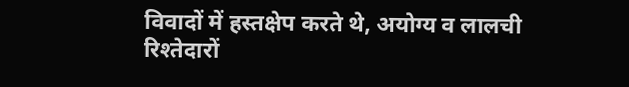विवादों में हस्तक्षेप करते थे, अयोग्य व लालची रिश्तेदारों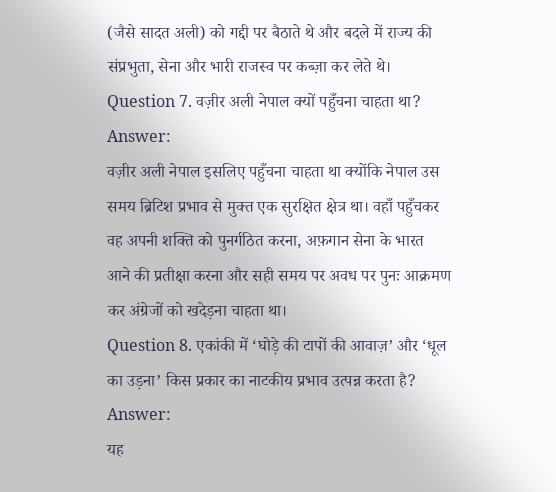(जैसे सादत अली) को गद्दी पर बैठाते थे और बदले में राज्य की संप्रभुता, सेना और भारी राजस्व पर कब्ज़ा कर लेते थे।
Question 7. वज़ीर अली नेपाल क्यों पहुँचना चाहता था?
Answer:
वज़ीर अली नेपाल इसलिए पहुँचना चाहता था क्योंकि नेपाल उस समय ब्रिटिश प्रभाव से मुक्त एक सुरक्षित क्षेत्र था। वहाँ पहुँचकर वह अपनी शक्ति को पुनर्गठित करना, अफ़गान सेना के भारत आने की प्रतीक्षा करना और सही समय पर अवध पर पुनः आक्रमण कर अंग्रेजों को खदेड़ना चाहता था।
Question 8. एकांकी में ‘घोड़े की टापों की आवाज़’ और ‘धूल का उड़ना’ किस प्रकार का नाटकीय प्रभाव उत्पन्न करता है?
Answer:
यह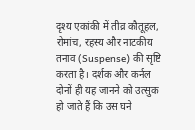दृश्य एकांकी में तीव्र कौतूहल, रोमांच, रहस्य और नाटकीय तनाव (Suspense) की सृष्टि करता है। दर्शक और कर्नल दोनों ही यह जानने को उत्सुक हो जाते हैं कि उस घने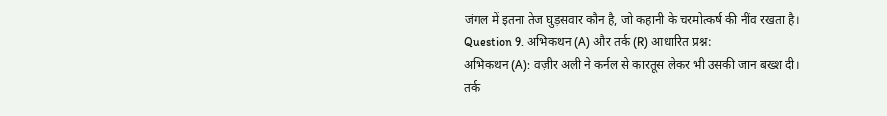जंगल में इतना तेज घुड़सवार कौन है, जो कहानी के चरमोत्कर्ष की नींव रखता है।
Question 9. अभिकथन (A) और तर्क (R) आधारित प्रश्न:
अभिकथन (A): वज़ीर अली ने कर्नल से कारतूस लेकर भी उसकी जान बख्श दी।
तर्क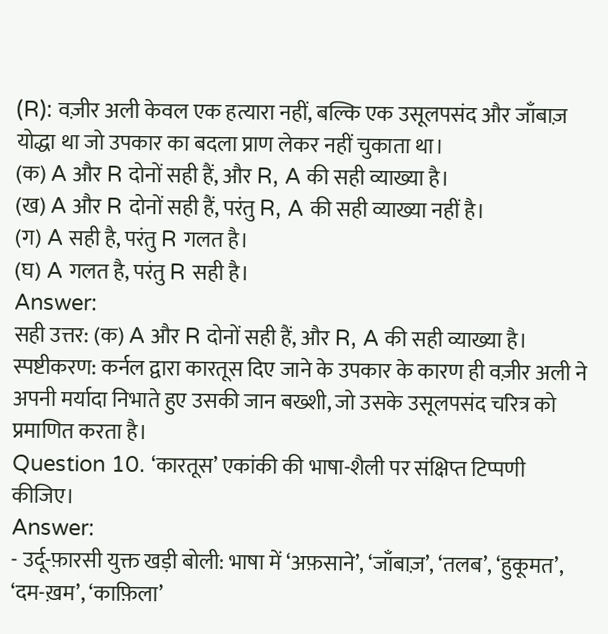(R): वज़ीर अली केवल एक हत्यारा नहीं, बल्कि एक उसूलपसंद और जाँबाज़ योद्धा था जो उपकार का बदला प्राण लेकर नहीं चुकाता था।
(क) A और R दोनों सही हैं, और R, A की सही व्याख्या है।
(ख) A और R दोनों सही हैं, परंतु R, A की सही व्याख्या नहीं है।
(ग) A सही है, परंतु R गलत है।
(घ) A गलत है, परंतु R सही है।
Answer:
सही उत्तर: (क) A और R दोनों सही हैं, और R, A की सही व्याख्या है।
स्पष्टीकरण: कर्नल द्वारा कारतूस दिए जाने के उपकार के कारण ही वज़ीर अली ने अपनी मर्यादा निभाते हुए उसकी जान बख्शी, जो उसके उसूलपसंद चरित्र को प्रमाणित करता है।
Question 10. ‘कारतूस’ एकांकी की भाषा-शैली पर संक्षिप्त टिप्पणी कीजिए।
Answer:
- उर्दू-फ़ारसी युक्त खड़ी बोली: भाषा में ‘अफ़साने’, ‘जाँबाज़’, ‘तलब’, ‘हुकूमत’, ‘दम-ख़म’, ‘काफ़िला’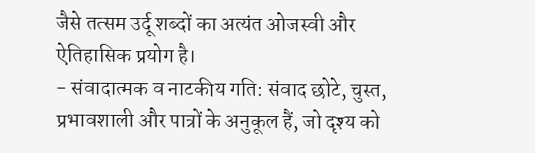जैसे तत्सम उर्दू शब्दों का अत्यंत ओजस्वी और ऐतिहासिक प्रयोग है।
- संवादात्मक व नाटकीय गति: संवाद छोटे, चुस्त, प्रभावशाली और पात्रों के अनुकूल हैं, जो दृश्य को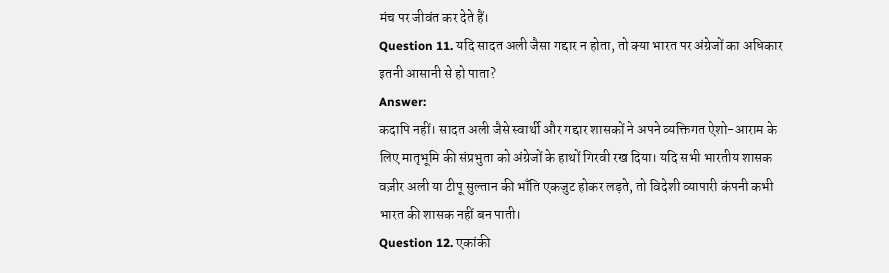मंच पर जीवंत कर देते हैं।
Question 11. यदि सादत अली जैसा गद्दार न होता, तो क्या भारत पर अंग्रेजों का अधिकार इतनी आसानी से हो पाता?
Answer:
कदापि नहीं। सादत अली जैसे स्वार्थी और गद्दार शासकों ने अपने व्यक्तिगत ऐशो-आराम के लिए मातृभूमि की संप्रभुता को अंग्रेजों के हाथों गिरवी रख दिया। यदि सभी भारतीय शासक वज़ीर अली या टीपू सुल्तान की भाँति एकजुट होकर लड़ते, तो विदेशी व्यापारी कंपनी कभी भारत की शासक नहीं बन पाती।
Question 12. एकांकी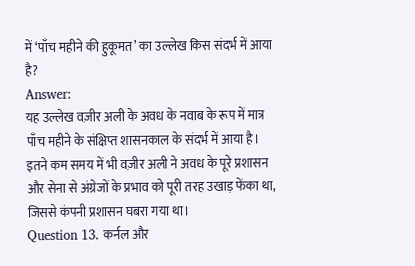में ‘पाँच महीने की हुकूमत’ का उल्लेख किस संदर्भ में आया है?
Answer:
यह उल्लेख वज़ीर अली के अवध के नवाब के रूप में मात्र पाँच महीने के संक्षिप्त शासनकाल के संदर्भ में आया है। इतने कम समय में भी वज़ीर अली ने अवध के पूरे प्रशासन और सेना से अंग्रेजों के प्रभाव को पूरी तरह उखाड़ फेंका था, जिससे कंपनी प्रशासन घबरा गया था।
Question 13. कर्नल और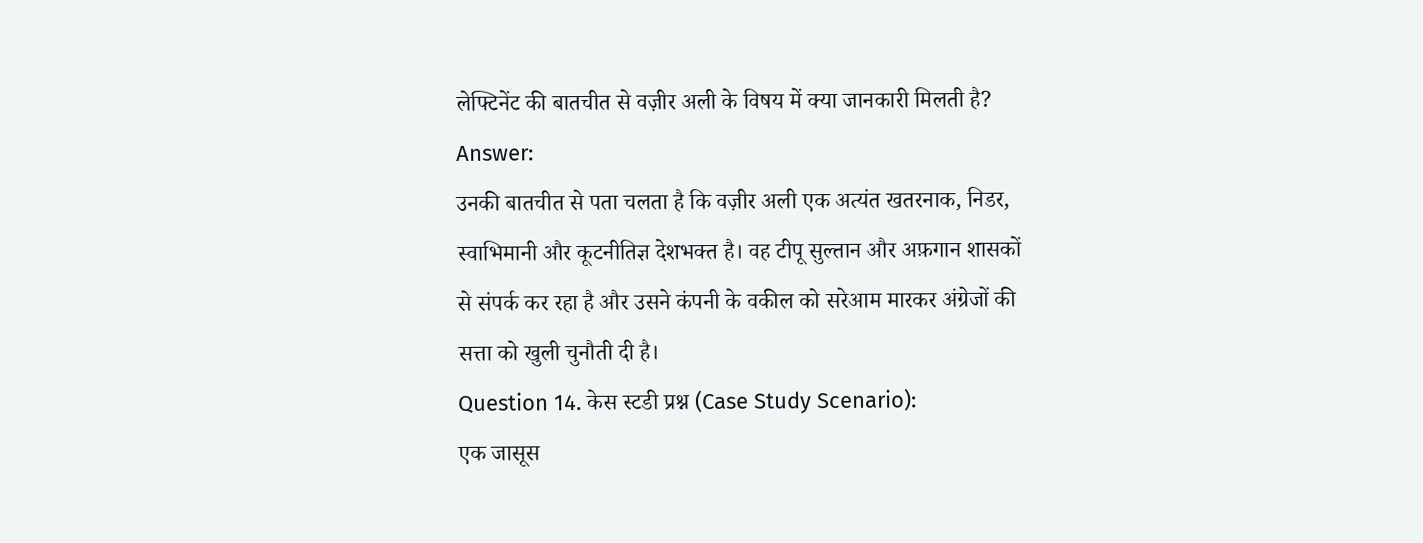लेफ्टिनेंट की बातचीत से वज़ीर अली के विषय में क्या जानकारी मिलती है?
Answer:
उनकी बातचीत से पता चलता है कि वज़ीर अली एक अत्यंत खतरनाक, निडर, स्वाभिमानी और कूटनीतिज्ञ देशभक्त है। वह टीपू सुल्तान और अफ़गान शासकों से संपर्क कर रहा है और उसने कंपनी के वकील को सरेआम मारकर अंग्रेजों की सत्ता को खुली चुनौती दी है।
Question 14. केस स्टडी प्रश्न (Case Study Scenario):
एक जासूस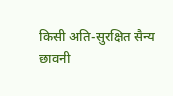किसी अति-सुरक्षित सैन्य छावनी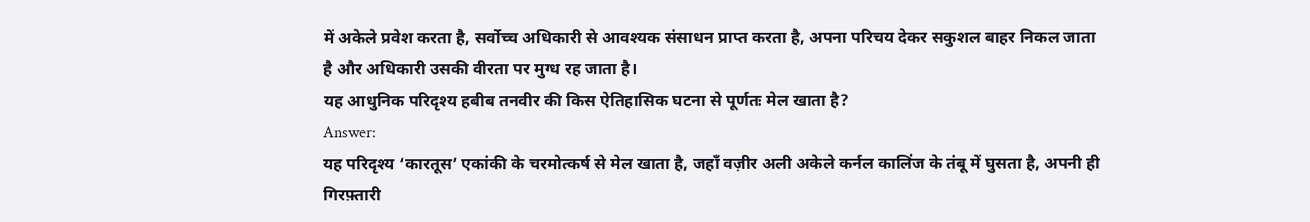में अकेले प्रवेश करता है, सर्वोच्च अधिकारी से आवश्यक संसाधन प्राप्त करता है, अपना परिचय देकर सकुशल बाहर निकल जाता है और अधिकारी उसकी वीरता पर मुग्ध रह जाता है।
यह आधुनिक परिदृश्य हबीब तनवीर की किस ऐतिहासिक घटना से पूर्णतः मेल खाता है?
Answer:
यह परिदृश्य ‘कारतूस’ एकांकी के चरमोत्कर्ष से मेल खाता है, जहाँ वज़ीर अली अकेले कर्नल कालिंज के तंबू में घुसता है, अपनी ही गिरफ़्तारी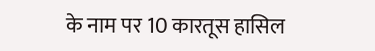के नाम पर 10 कारतूस हासिल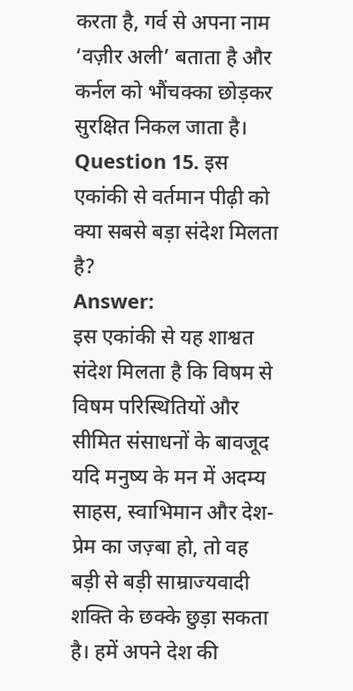करता है, गर्व से अपना नाम ‘वज़ीर अली’ बताता है और कर्नल को भौंचक्का छोड़कर सुरक्षित निकल जाता है।
Question 15. इस एकांकी से वर्तमान पीढ़ी को क्या सबसे बड़ा संदेश मिलता है?
Answer:
इस एकांकी से यह शाश्वत संदेश मिलता है कि विषम से विषम परिस्थितियों और सीमित संसाधनों के बावजूद यदि मनुष्य के मन में अदम्य साहस, स्वाभिमान और देश-प्रेम का जज़्बा हो, तो वह बड़ी से बड़ी साम्राज्यवादी शक्ति के छक्के छुड़ा सकता है। हमें अपने देश की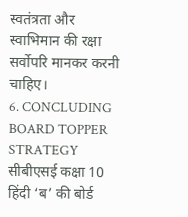स्वतंत्रता और स्वाभिमान की रक्षा सर्वोपरि मानकर करनी चाहिए।
6. CONCLUDING BOARD TOPPER STRATEGY
सीबीएसई कक्षा 10 हिंदी ‘ब’ की बोर्ड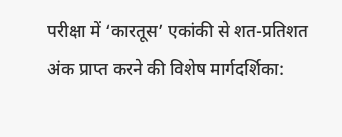परीक्षा में ‘कारतूस’ एकांकी से शत-प्रतिशत अंक प्राप्त करने की विशेष मार्गदर्शिका: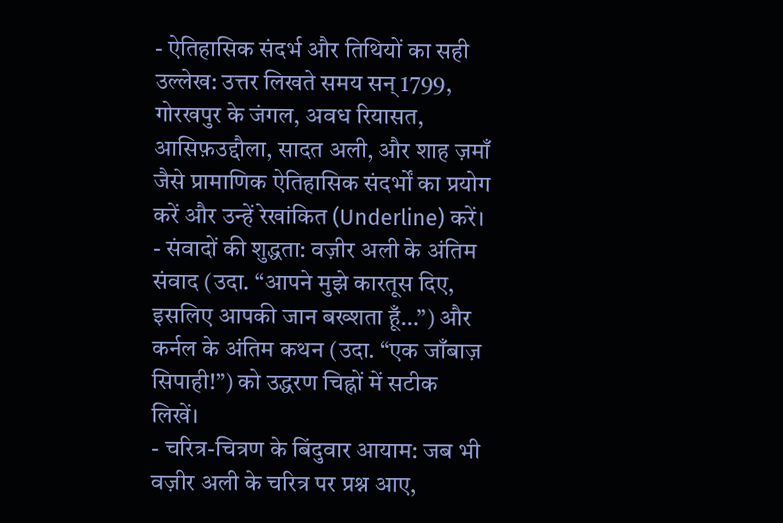- ऐतिहासिक संदर्भ और तिथियों का सही उल्लेख: उत्तर लिखते समय सन् 1799, गोरखपुर के जंगल, अवध रियासत, आसिफ़उद्दौला, सादत अली, और शाह ज़माँ जैसे प्रामाणिक ऐतिहासिक संदर्भों का प्रयोग करें और उन्हें रेखांकित (Underline) करें।
- संवादों की शुद्धता: वज़ीर अली के अंतिम संवाद (उदा. “आपने मुझे कारतूस दिए, इसलिए आपकी जान बख्शता हूँ…”) और कर्नल के अंतिम कथन (उदा. “एक जाँबाज़ सिपाही!”) को उद्धरण चिह्नों में सटीक लिखें।
- चरित्र-चित्रण के बिंदुवार आयाम: जब भी वज़ीर अली के चरित्र पर प्रश्न आए,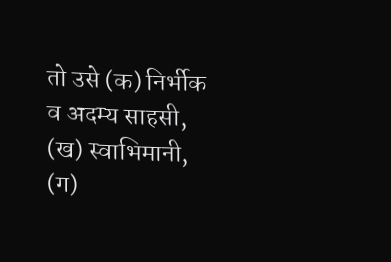तो उसे (क) निर्भीक व अदम्य साहसी, (ख) स्वाभिमानी, (ग)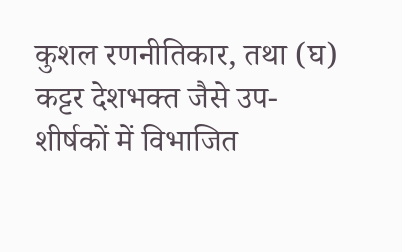कुशल रणनीतिकार, तथा (घ) कट्टर देशभक्त जैसे उप-शीर्षकों में विभाजित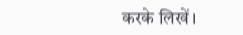करके लिखें।